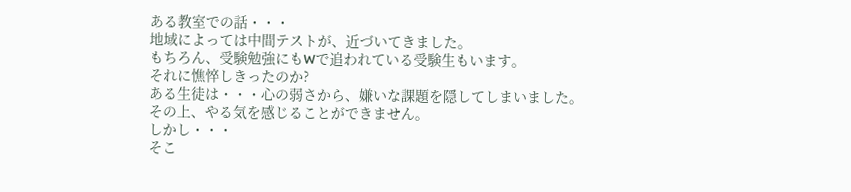ある教室での話・・・
地域によっては中間テストが、近づいてきました。
もちろん、受験勉強にもWで追われている受験生もいます。
それに憔悴しきったのか?
ある生徒は・・・心の弱さから、嫌いな課題を隠してしまいました。
その上、やる気を感じることができません。
しかし・・・
そこ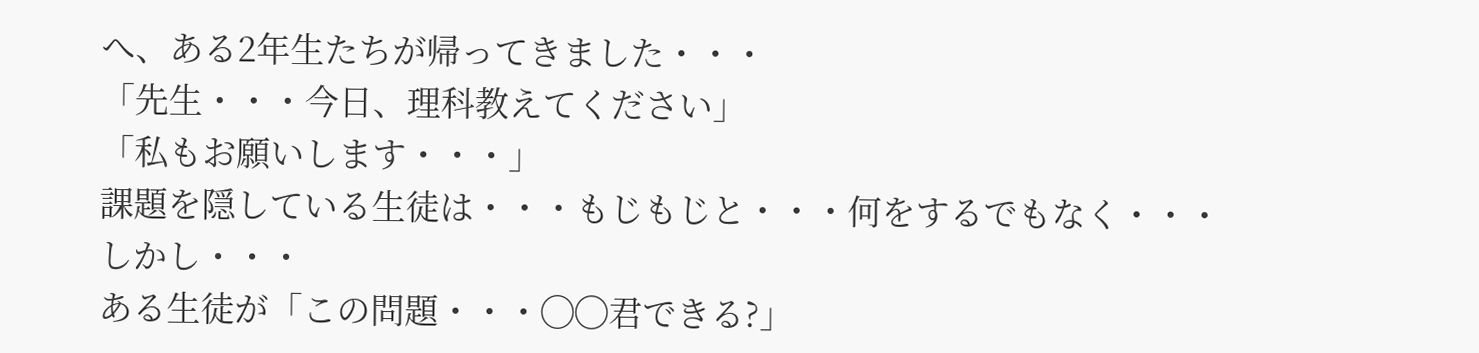へ、ある2年生たちが帰ってきました・・・
「先生・・・今日、理科教えてください」
「私もお願いします・・・」
課題を隠している生徒は・・・もじもじと・・・何をするでもなく・・・
しかし・・・
ある生徒が「この問題・・・◯◯君できる?」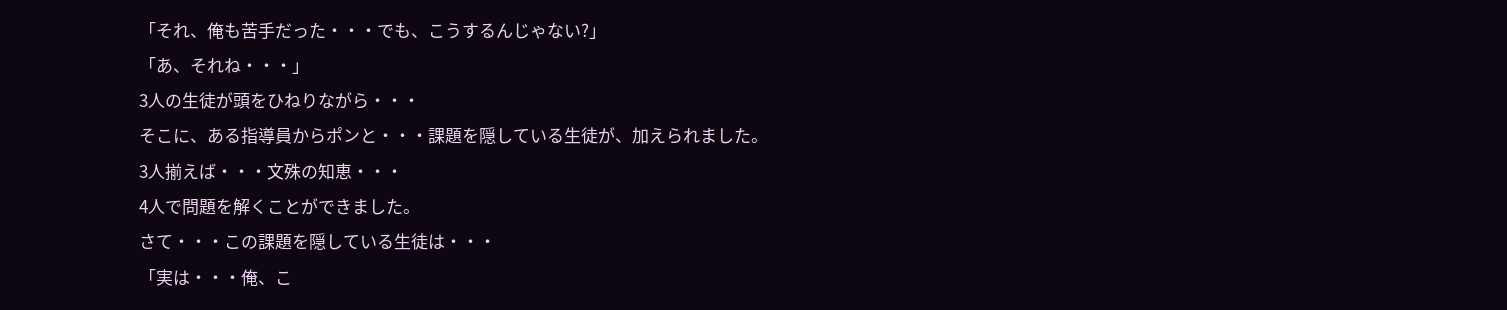「それ、俺も苦手だった・・・でも、こうするんじゃない?」
「あ、それね・・・」
3人の生徒が頭をひねりながら・・・
そこに、ある指導員からポンと・・・課題を隠している生徒が、加えられました。
3人揃えば・・・文殊の知恵・・・
4人で問題を解くことができました。
さて・・・この課題を隠している生徒は・・・
「実は・・・俺、こ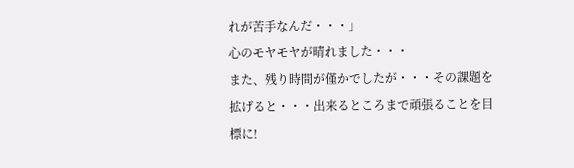れが苦手なんだ・・・」
心のモヤモヤが晴れました・・・
また、残り時間が僅かでしたが・・・その課題を拡げると・・・出来るところまで頑張ることを目標に!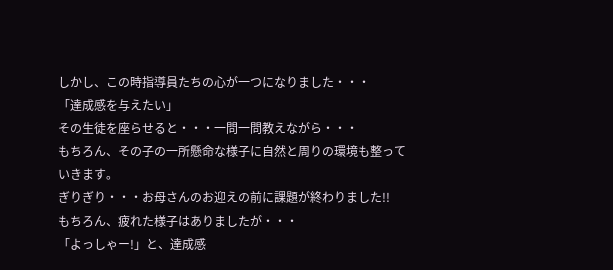しかし、この時指導員たちの心が一つになりました・・・
「達成感を与えたい」
その生徒を座らせると・・・一問一問教えながら・・・
もちろん、その子の一所懸命な様子に自然と周りの環境も整っていきます。
ぎりぎり・・・お母さんのお迎えの前に課題が終わりました!!
もちろん、疲れた様子はありましたが・・・
「よっしゃー!」と、達成感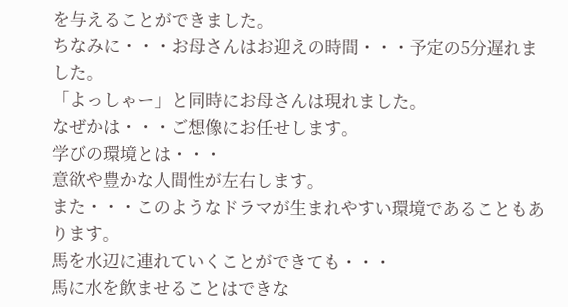を与えることができました。
ちなみに・・・お母さんはお迎えの時間・・・予定の5分遅れました。
「よっしゃー」と同時にお母さんは現れました。
なぜかは・・・ご想像にお任せします。
学びの環境とは・・・
意欲や豊かな人間性が左右します。
また・・・このようなドラマが生まれやすい環境であることもあります。
馬を水辺に連れていくことができても・・・
馬に水を飲ませることはできな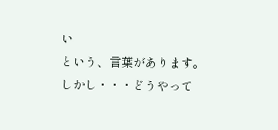い
という、言葉があります。
しかし・・・どうやって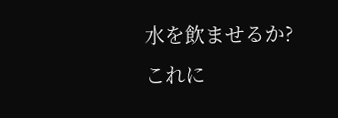水を飲ませるか?
これに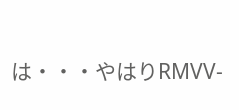は・・・やはりRMVV-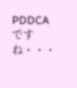PDDCAですね・・・